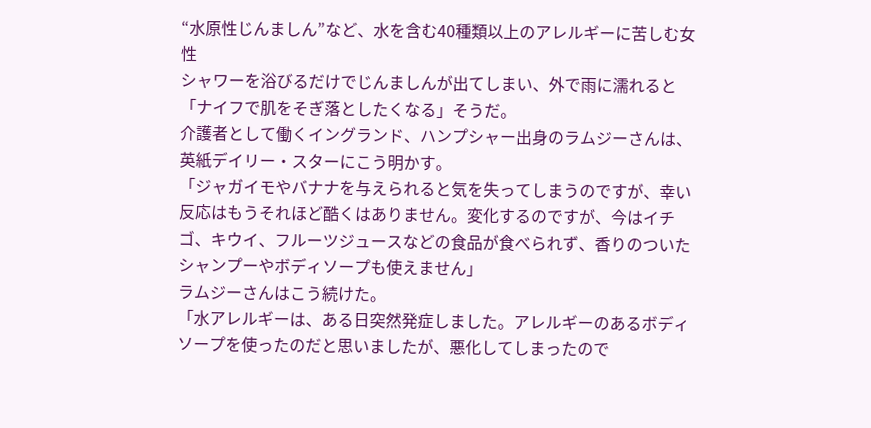“水原性じんましん”など、水を含む40種類以上のアレルギーに苦しむ女性
シャワーを浴びるだけでじんましんが出てしまい、外で雨に濡れると「ナイフで肌をそぎ落としたくなる」そうだ。
介護者として働くイングランド、ハンプシャー出身のラムジーさんは、英紙デイリー・スターにこう明かす。
「ジャガイモやバナナを与えられると気を失ってしまうのですが、幸い反応はもうそれほど酷くはありません。変化するのですが、今はイチゴ、キウイ、フルーツジュースなどの食品が食べられず、香りのついたシャンプーやボディソープも使えません」
ラムジーさんはこう続けた。
「水アレルギーは、ある日突然発症しました。アレルギーのあるボディソープを使ったのだと思いましたが、悪化してしまったので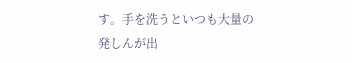す。手を洗うといつも大量の発しんが出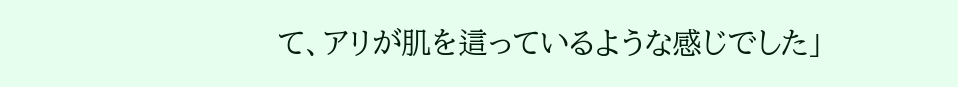て、アリが肌を這っているような感じでした」